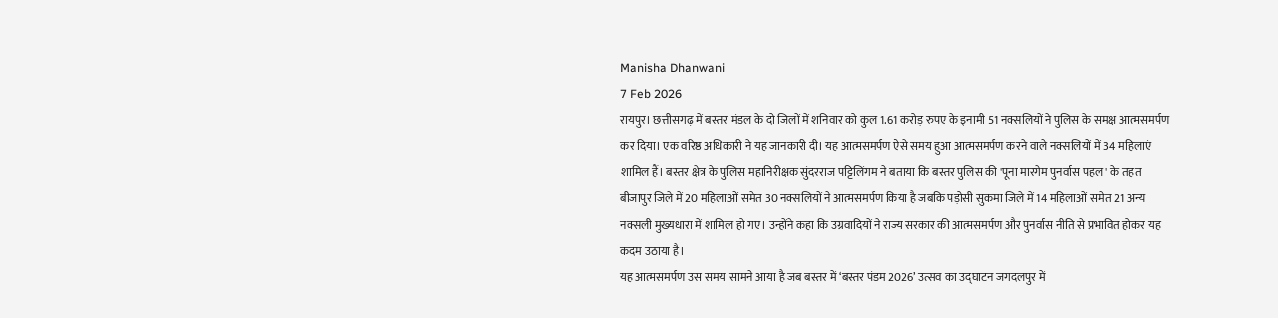Manisha Dhanwani
7 Feb 2026
रायपुर। छत्तीसगढ़ में बस्तर मंडल के दो जिलों में शनिवार को कुल 1.61 करोड़ रुपए के इनामी 51 नक्सलियों ने पुलिस के समक्ष आत्मसमर्पण कर दिया। एक वरिष्ठ अधिकारी ने यह जानकारी दी। यह आत्मसमर्पण ऐसे समय हुआ आत्मसमर्पण करने वाले नक्सलियों में 34 महिलाएं शामिल हैं। बस्तर क्षेत्र के पुलिस महानिरीक्षक सुंदरराज पट्टिलिंगम ने बताया कि बस्तर पुलिस की 'पूना मारगेम पुनर्वास पहल' के तहत बीजापुर जिले में 20 महिलाओं समेत 30 नक्सलियों ने आत्मसमर्पण किया है जबकि पड़ोसी सुकमा जिले में 14 महिलाओं समेत 21 अन्य नक्सली मुख्यधारा में शामिल हो गए। उन्होंने कहा कि उग्रवादियों ने राज्य सरकार की आत्मसमर्पण और पुनर्वास नीति से प्रभावित होकर यह कदम उठाया है।
यह आत्मसमर्पण उस समय सामने आया है जब बस्तर में ‘बस्तर पंडम 2026’ उत्सव का उद्घाटन जगदलपुर में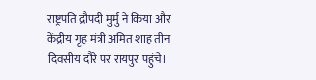राष्ट्रपति द्रौपदी मुर्मु ने किया और केंद्रीय गृह मंत्री अमित शाह तीन दिवसीय दौरे पर रायपुर पहुंचे।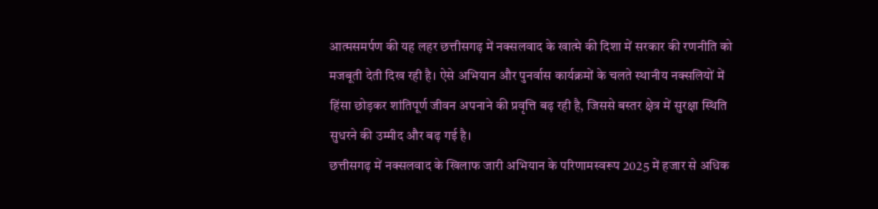आत्मसमर्पण की यह लहर छत्तीसगढ़ में नक्सलवाद के खात्मे की दिशा में सरकार की रणनीति को मजबूती देती दिख रही है। ऐसे अभियान और पुनर्वास कार्यक्रमों के चलते स्थानीय नक्सलियों में हिंसा छोड़कर शांतिपूर्ण जीवन अपनाने की प्रवृत्ति बढ़ रही है, जिससे बस्तर क्षेत्र में सुरक्षा स्थिति सुधरने की उम्मीद और बढ़ गई है।
छत्तीसगढ़ में नक्सलवाद के खिलाफ जारी अभियान के परिणामस्वरूप 2025 में हजार से अधिक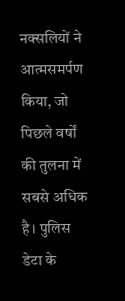नक्सलियों ने आत्मसमर्पण किया, जो पिछले वर्षों की तुलना में सबसे अधिक है। पुलिस डेटा के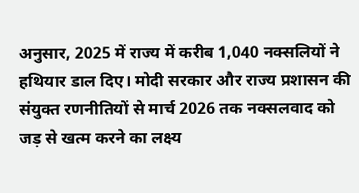अनुसार, 2025 में राज्य में करीब 1,040 नक्सलियों ने हथियार डाल दिए। मोदी सरकार और राज्य प्रशासन की संयुक्त रणनीतियों से मार्च 2026 तक नक्सलवाद को जड़ से खत्म करने का लक्ष्य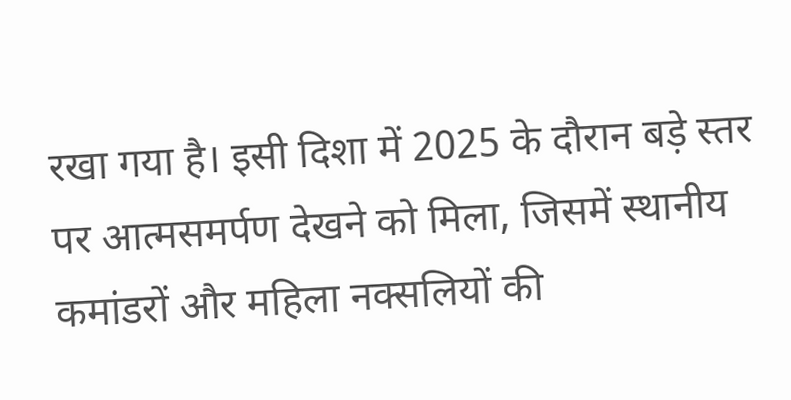रखा गया है। इसी दिशा में 2025 के दौरान बड़े स्तर पर आत्मसमर्पण देखने को मिला, जिसमें स्थानीय कमांडरों और महिला नक्सलियों की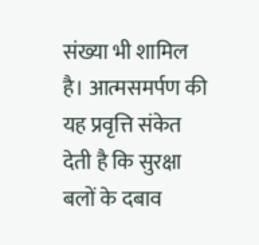संख्या भी शामिल है। आत्मसमर्पण की यह प्रवृत्ति संकेत देती है कि सुरक्षा बलों के दबाव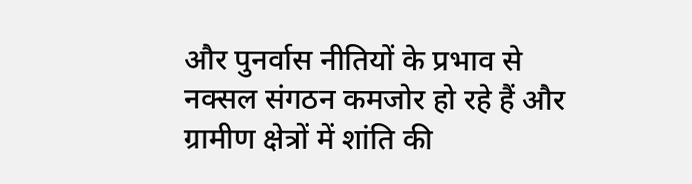और पुनर्वास नीतियों के प्रभाव से नक्सल संगठन कमजोर हो रहे हैं और ग्रामीण क्षेत्रों में शांति की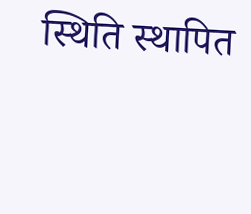स्थिति स्थापित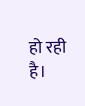हो रही है।